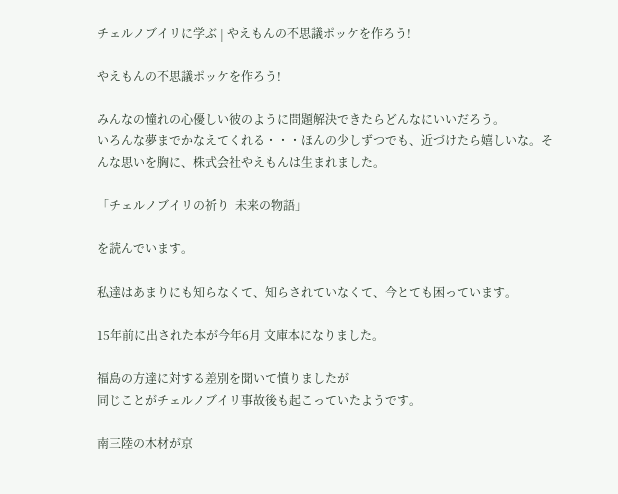チェルノブイリに学ぶ | やえもんの不思議ポッケを作ろう!

やえもんの不思議ポッケを作ろう!

みんなの憧れの心優しい彼のように問題解決できたらどんなにいいだろう。
いろんな夢までかなえてくれる・・・ほんの少しずつでも、近づけたら嬉しいな。そんな思いを胸に、株式会社やえもんは生まれました。

「チェルノブイリの祈り  未来の物語」

を読んでいます。

私達はあまりにも知らなくて、知らされていなくて、今とても困っています。

15年前に出された本が今年6月 文庫本になりました。

福島の方達に対する差別を聞いて憤りましたが
同じことがチェルノブイリ事故後も起こっていたようです。

南三陸の木材が京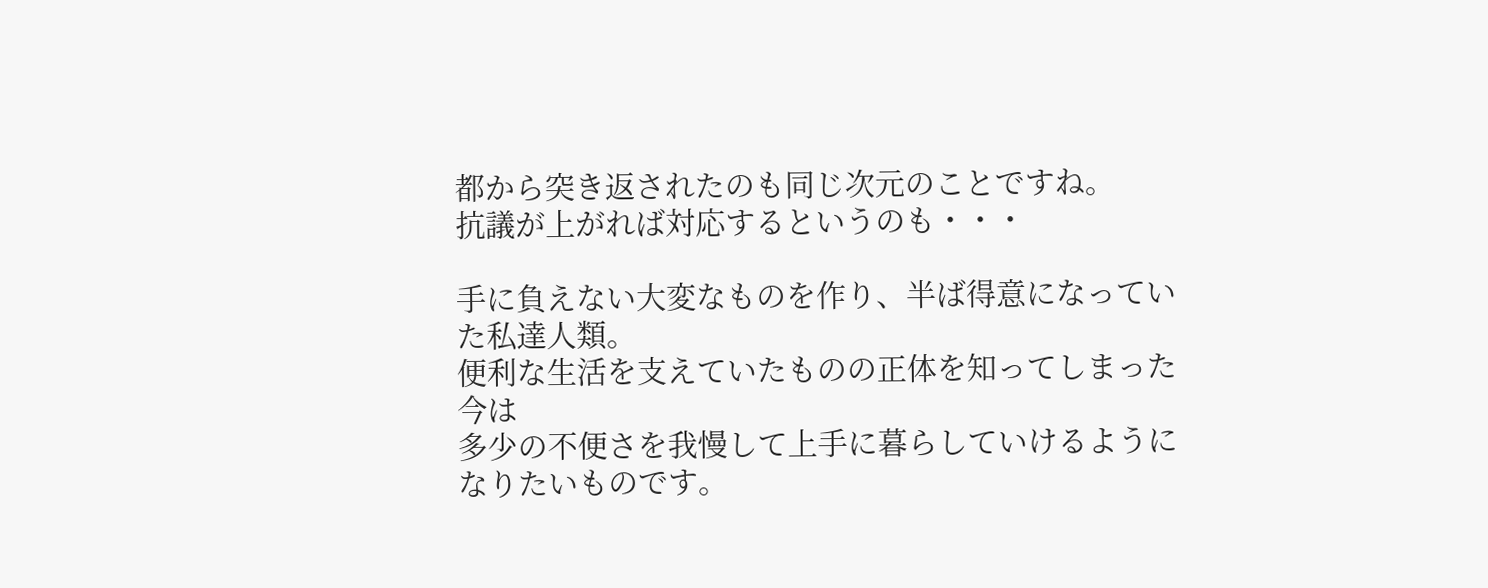都から突き返されたのも同じ次元のことですね。
抗議が上がれば対応するというのも・・・

手に負えない大変なものを作り、半ば得意になっていた私達人類。
便利な生活を支えていたものの正体を知ってしまった今は
多少の不便さを我慢して上手に暮らしていけるようになりたいものです。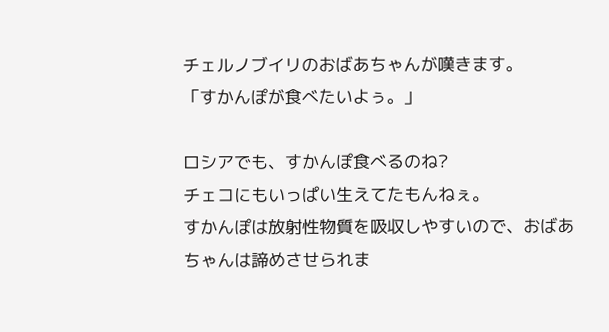チェルノブイリのおばあちゃんが嘆きます。
「すかんぽが食べたいよぅ。」

ロシアでも、すかんぽ食べるのね?
チェコにもいっぱい生えてたもんねぇ。
すかんぽは放射性物質を吸収しやすいので、おばあちゃんは諦めさせられま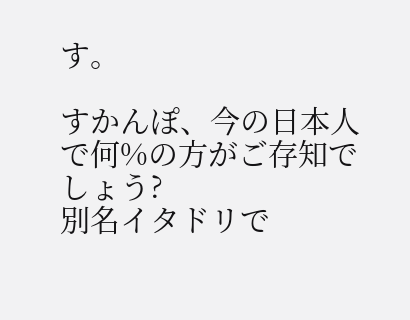す。

すかんぽ、今の日本人で何%の方がご存知でしょう?
別名イタドリで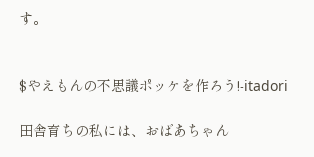す。


$やえもんの不思議ポッケを作ろう!-itadori

田舎育ちの私には、おばあちゃん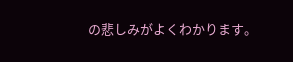の悲しみがよくわかります。